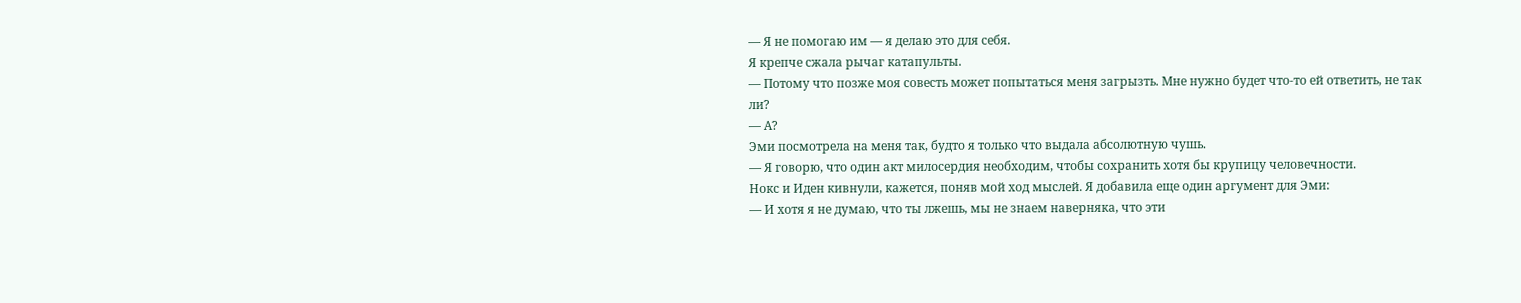— Я не помогаю им — я делаю это для себя.
Я крепче сжала рычаг катапульты.
— Потому что позже моя совесть может попытаться меня загрызть. Мне нужно будет что-то ей ответить, не так ли?
— А?
Эми посмотрела на меня так, будто я только что выдала абсолютную чушь.
— Я говорю, что один акт милосердия необходим, чтобы сохранить хотя бы крупицу человечности.
Нокс и Иден кивнули, кажется, поняв мой ход мыслей. Я добавила еще один аргумент для Эми:
— И хотя я не думаю, что ты лжешь, мы не знаем наверняка, что эти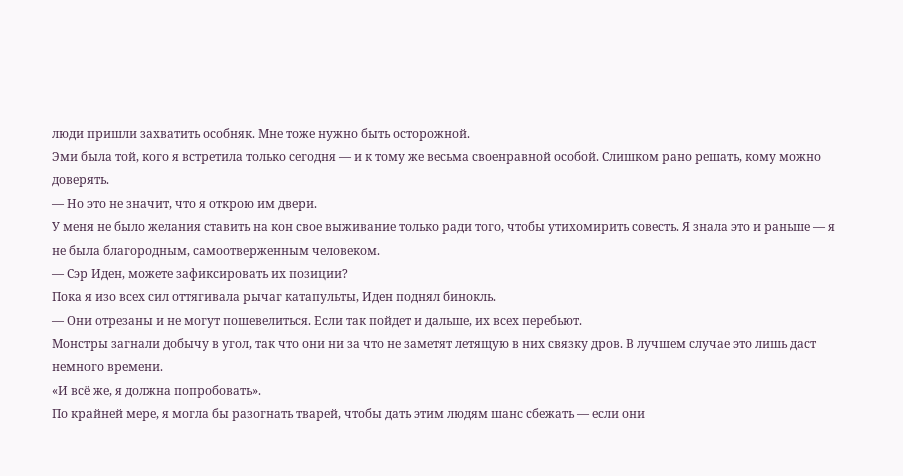люди пришли захватить особняк. Мне тоже нужно быть осторожной.
Эми была той, кого я встретила только сегодня — и к тому же весьма своенравной особой. Слишком рано решать, кому можно доверять.
— Но это не значит, что я открою им двери.
У меня не было желания ставить на кон свое выживание только ради того, чтобы утихомирить совесть. Я знала это и раньше — я не была благородным, самоотверженным человеком.
— Сэр Иден, можете зафиксировать их позиции?
Пока я изо всех сил оттягивала рычаг катапульты, Иден поднял бинокль.
— Они отрезаны и не могут пошевелиться. Если так пойдет и дальше, их всех перебьют.
Монстры загнали добычу в угол, так что они ни за что не заметят летящую в них связку дров. В лучшем случае это лишь даст немного времени.
«И всё же, я должна попробовать».
По крайней мере, я могла бы разогнать тварей, чтобы дать этим людям шанс сбежать — если они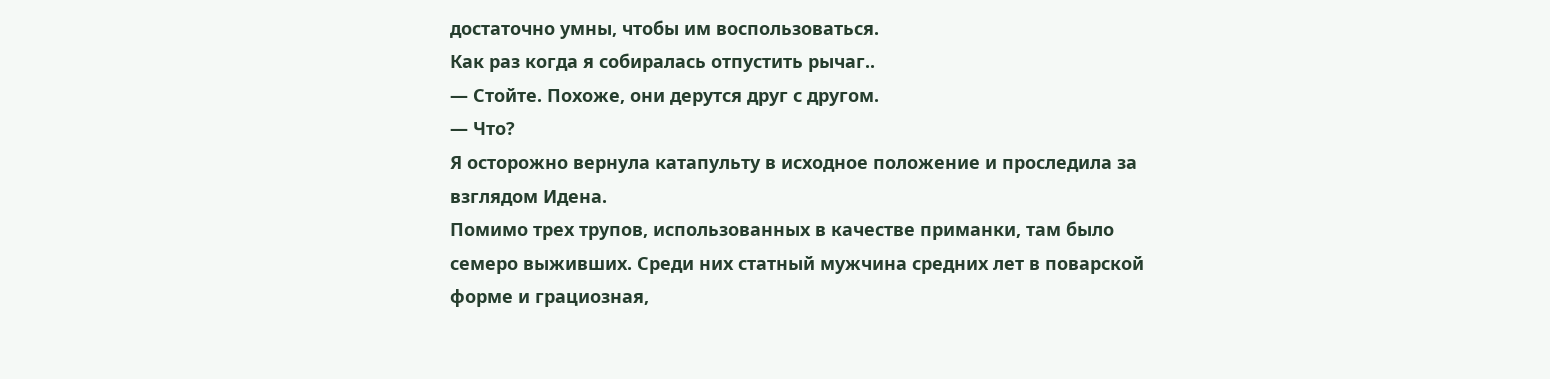достаточно умны, чтобы им воспользоваться.
Как раз когда я собиралась отпустить рычаг..
— Стойте. Похоже, они дерутся друг с другом.
— Что?
Я осторожно вернула катапульту в исходное положение и проследила за взглядом Идена.
Помимо трех трупов, использованных в качестве приманки, там было семеро выживших. Среди них статный мужчина средних лет в поварской форме и грациозная,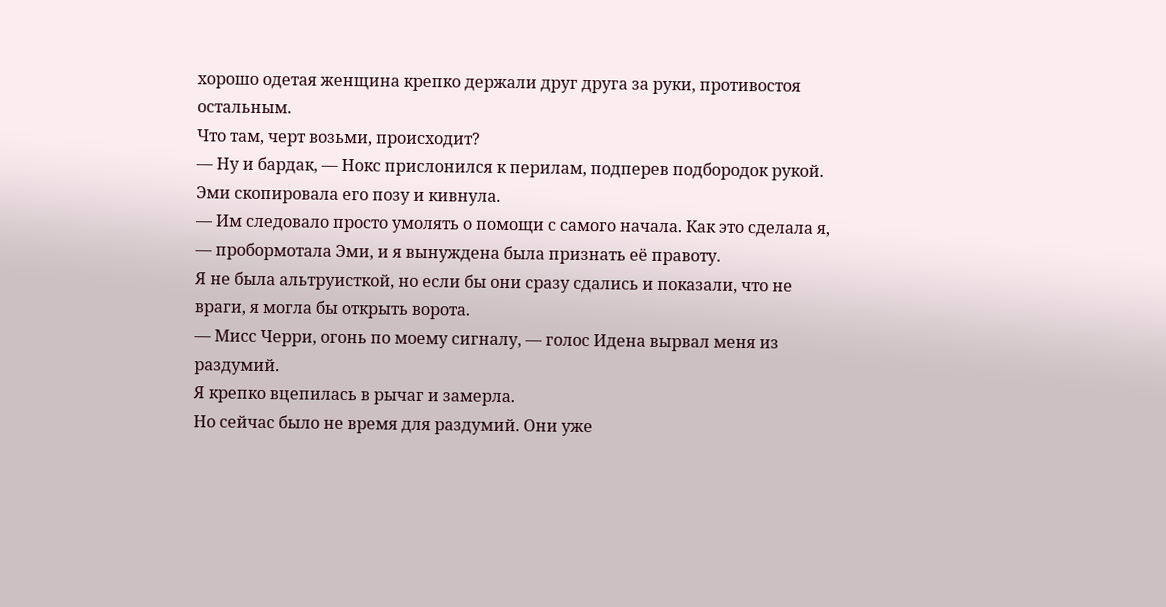хорошо одетая женщина крепко держали друг друга за руки, противостоя остальным.
Что там, черт возьми, происходит?
— Ну и бардак, — Нокс прислонился к перилам, подперев подбородок рукой.
Эми скопировала его позу и кивнула.
— Им следовало просто умолять о помощи с самого начала. Как это сделала я, — пробормотала Эми, и я вынуждена была признать её правоту.
Я не была альтруисткой, но если бы они сразу сдались и показали, что не враги, я могла бы открыть ворота.
— Мисс Черри, огонь по моему сигналу, — голос Идена вырвал меня из раздумий.
Я крепко вцепилась в рычаг и замерла.
Но сейчас было не время для раздумий. Они уже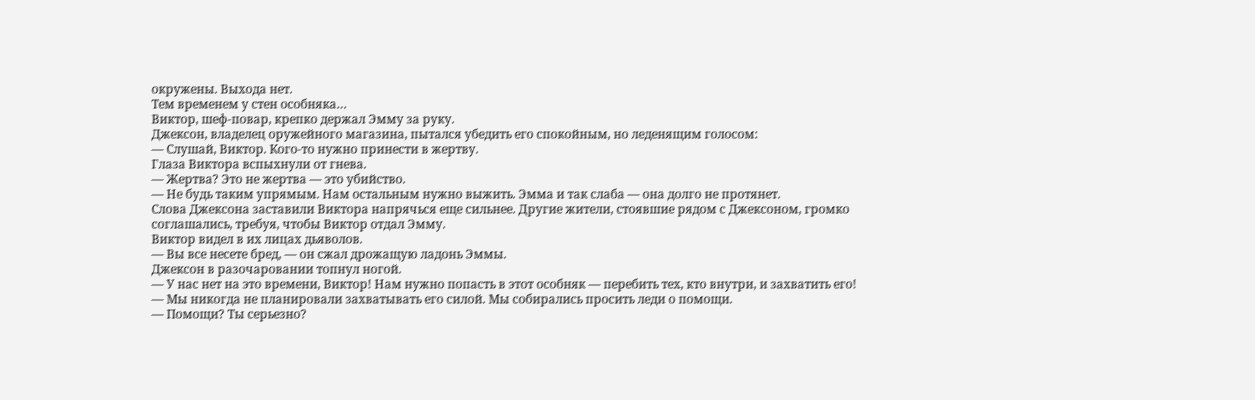окружены. Выхода нет.
Тем временем у стен особняка…
Виктор, шеф-повар, крепко держал Эмму за руку.
Джексон, владелец оружейного магазина, пытался убедить его спокойным, но леденящим голосом:
— Слушай, Виктор. Кого-то нужно принести в жертву.
Глаза Виктора вспыхнули от гнева.
— Жертва? Это не жертва — это убийство.
— Не будь таким упрямым. Нам остальным нужно выжить. Эмма и так слаба — она долго не протянет.
Слова Джексона заставили Виктора напрячься еще сильнее. Другие жители, стоявшие рядом с Джексоном, громко соглашались, требуя, чтобы Виктор отдал Эмму.
Виктор видел в их лицах дьяволов.
— Вы все несете бред, — он сжал дрожащую ладонь Эммы.
Джексон в разочаровании топнул ногой.
— У нас нет на это времени, Виктор! Нам нужно попасть в этот особняк — перебить тех, кто внутри, и захватить его!
— Мы никогда не планировали захватывать его силой. Мы собирались просить леди о помощи.
— Помощи? Ты серьезно?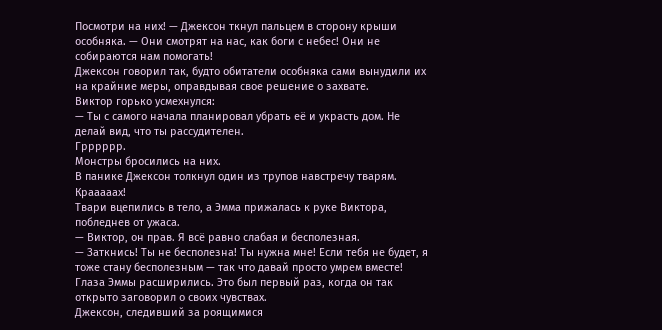Посмотри на них! — Джексон ткнул пальцем в сторону крыши особняка. — Они смотрят на нас, как боги с небес! Они не собираются нам помогать!
Джексон говорил так, будто обитатели особняка сами вынудили их на крайние меры, оправдывая свое решение о захвате.
Виктор горько усмехнулся:
— Ты с самого начала планировал убрать её и украсть дом. Не делай вид, что ты рассудителен.
Грррррр.
Монстры бросились на них.
В панике Джексон толкнул один из трупов навстречу тварям.
Крааааах!
Твари вцепились в тело, а Эмма прижалась к руке Виктора, побледнев от ужаса.
— Виктор, он прав. Я всё равно слабая и бесполезная.
— Заткнись! Ты не бесполезна! Ты нужна мне! Если тебя не будет, я тоже стану бесполезным — так что давай просто умрем вместе!
Глаза Эммы расширились. Это был первый раз, когда он так открыто заговорил о своих чувствах.
Джексон, следивший за роящимися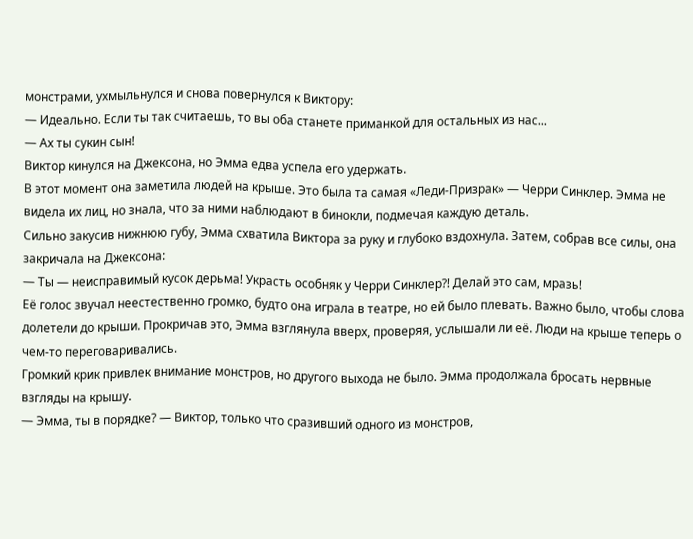монстрами, ухмыльнулся и снова повернулся к Виктору:
— Идеально. Если ты так считаешь, то вы оба станете приманкой для остальных из нас...
— Ах ты сукин сын!
Виктор кинулся на Джексона, но Эмма едва успела его удержать.
В этот момент она заметила людей на крыше. Это была та самая «Леди-Призрак» — Черри Синклер. Эмма не видела их лиц, но знала, что за ними наблюдают в бинокли, подмечая каждую деталь.
Сильно закусив нижнюю губу, Эмма схватила Виктора за руку и глубоко вздохнула. Затем, собрав все силы, она закричала на Джексона:
— Ты — неисправимый кусок дерьма! Украсть особняк у Черри Синклер?! Делай это сам, мразь!
Её голос звучал неестественно громко, будто она играла в театре, но ей было плевать. Важно было, чтобы слова долетели до крыши. Прокричав это, Эмма взглянула вверх, проверяя, услышали ли её. Люди на крыше теперь о чем-то переговаривались.
Громкий крик привлек внимание монстров, но другого выхода не было. Эмма продолжала бросать нервные взгляды на крышу.
— Эмма, ты в порядке? — Виктор, только что сразивший одного из монстров,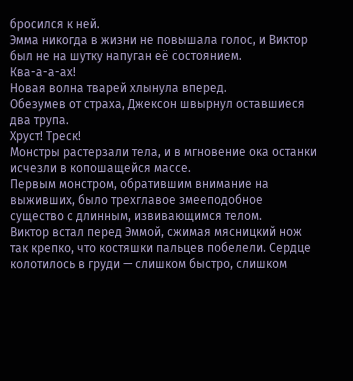бросился к ней.
Эмма никогда в жизни не повышала голос, и Виктор был не на шутку напуган её состоянием.
Ква-а-а-ах!
Новая волна тварей хлынула вперед.
Обезумев от страха, Джексон швырнул оставшиеся два трупа.
Хруст! Треск!
Монстры растерзали тела, и в мгновение ока останки исчезли в копошащейся массе.
Первым монстром, обратившим внимание на выживших, было трехглавое змееподобное существо с длинным, извивающимся телом.
Виктор встал перед Эммой, сжимая мясницкий нож так крепко, что костяшки пальцев побелели. Сердце колотилось в груди — слишком быстро, слишком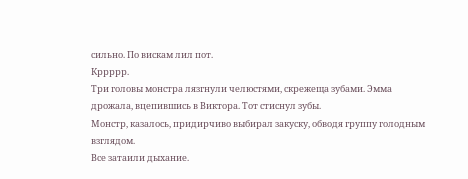сильно. По вискам лил пот.
Кррррр.
Три головы монстра лязгнули челюстями, скрежеща зубами. Эмма дрожала, вцепившись в Виктора. Тот стиснул зубы.
Монстр, казалось, придирчиво выбирал закуску, обводя группу голодным взглядом.
Все затаили дыхание.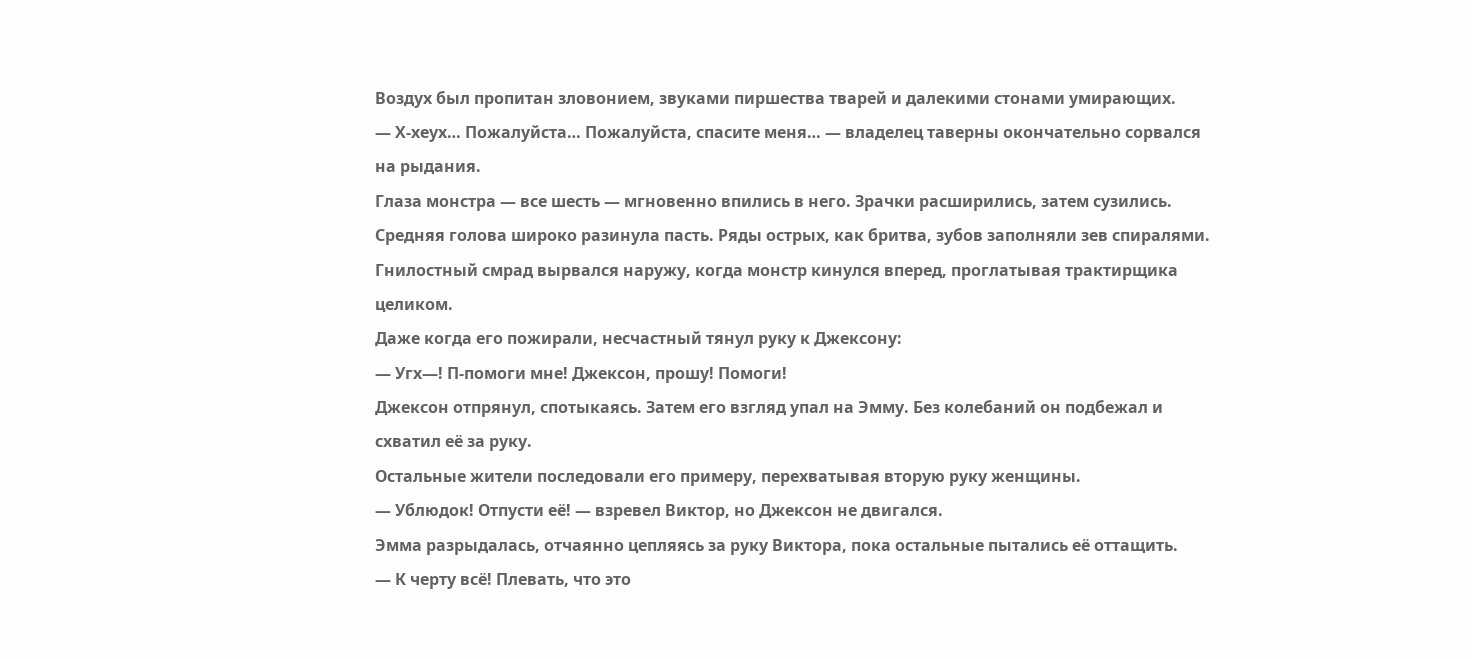Воздух был пропитан зловонием, звуками пиршества тварей и далекими стонами умирающих.
— Х-хеух… Пожалуйста… Пожалуйста, спасите меня… — владелец таверны окончательно сорвался на рыдания.
Глаза монстра — все шесть — мгновенно впились в него. Зрачки расширились, затем сузились. Средняя голова широко разинула пасть. Ряды острых, как бритва, зубов заполняли зев спиралями.
Гнилостный смрад вырвался наружу, когда монстр кинулся вперед, проглатывая трактирщика целиком.
Даже когда его пожирали, несчастный тянул руку к Джексону:
— Угх—! П-помоги мне! Джексон, прошу! Помоги!
Джексон отпрянул, спотыкаясь. Затем его взгляд упал на Эмму. Без колебаний он подбежал и схватил её за руку.
Остальные жители последовали его примеру, перехватывая вторую руку женщины.
— Ублюдок! Отпусти её! — взревел Виктор, но Джексон не двигался.
Эмма разрыдалась, отчаянно цепляясь за руку Виктора, пока остальные пытались её оттащить.
— К черту всё! Плевать, что это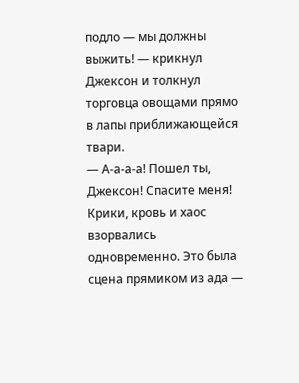подло — мы должны выжить! — крикнул Джексон и толкнул торговца овощами прямо в лапы приближающейся твари.
— А-а-а-а! Пошел ты, Джексон! Спасите меня!
Крики, кровь и хаос взорвались одновременно. Это была сцена прямиком из ада —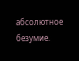абсолютное безумие.